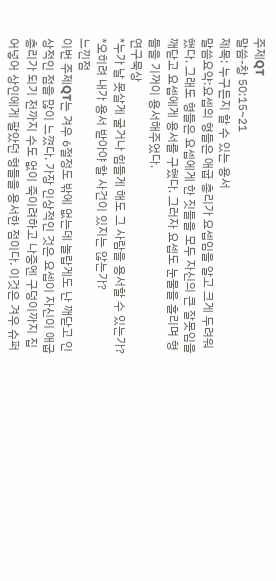주제QT
말씀-창 50:15~21
제목: 누구든지 할 수 있는 용서
말씀요약:요셉의 형들은 애굽 총리가 요셉임을 알고 크게 두려워했다. 그래도 형들은 요셉에게 한 짓들을 모두 자신의 큰 잘못임을 깨닫고 요셉에게 용서를 구했다. 그러자 요셉도 눈물을 흘리며 형들을 기꺼이 용서해주었다.
연구묵상
*누가 날 못살게 굴거나 힘들게 해도 그 사람을 용서할 수 있는가?
*오히려 내가 용서 받아야 할 사건이 있지는 않는가?
느낀점
이번 주제QT는 겨우 6절정도 밖에 없는데 놀랍게도 난 깨닫고 인상적인 점을 많이 느꼈다. 가장 인상적인 것은 요셉이 자신이 애굽 총리가 되기 전까지 수도 없이 죽이려하고 나중엔 구덩이까지 집어넣어 상인에게 팔았던 형들을 용서한 점이다. 이것은 겨우 슈퍼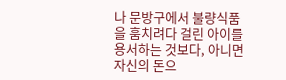나 문방구에서 불량식품을 훔치려다 걸린 아이를 용서하는 것보다, 아니면 자신의 돈으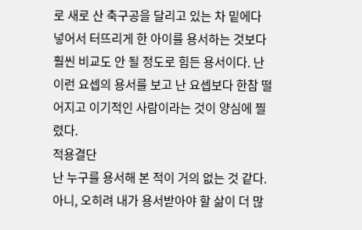로 새로 산 축구공을 달리고 있는 차 밑에다 넣어서 터뜨리게 한 아이를 용서하는 것보다 훨씬 비교도 안 될 정도로 힘든 용서이다. 난 이런 요셉의 용서를 보고 난 요셉보다 한참 떨어지고 이기적인 사람이라는 것이 양심에 찔렸다.
적용결단
난 누구를 용서해 본 적이 거의 없는 것 같다. 아니, 오히려 내가 용서받아야 할 삶이 더 많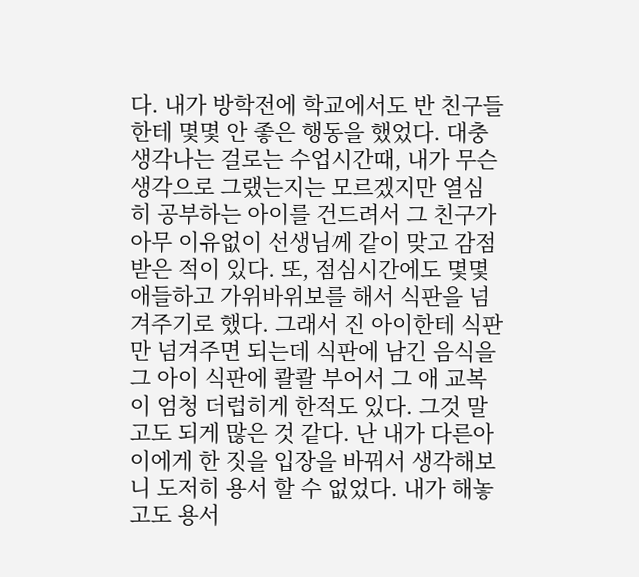다. 내가 방학전에 학교에서도 반 친구들한테 몇몇 안 좋은 행동을 했었다. 대충 생각나는 걸로는 수업시간때, 내가 무슨 생각으로 그랬는지는 모르겠지만 열심히 공부하는 아이를 건드려서 그 친구가 아무 이유없이 선생님께 같이 맞고 감점받은 적이 있다. 또, 점심시간에도 몇몇 애들하고 가위바위보를 해서 식판을 넘겨주기로 했다. 그래서 진 아이한테 식판만 넘겨주면 되는데 식판에 남긴 음식을 그 아이 식판에 콸콸 부어서 그 애 교복이 엄청 더럽히게 한적도 있다. 그것 말고도 되게 많은 것 같다. 난 내가 다른아이에게 한 짓을 입장을 바꿔서 생각해보니 도저히 용서 할 수 없었다. 내가 해놓고도 용서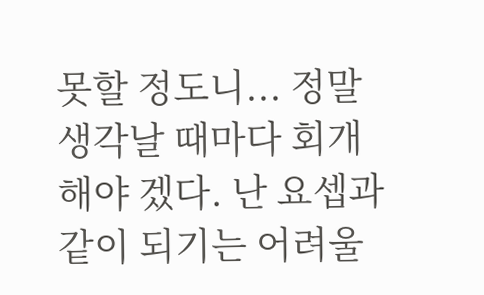못할 정도니... 정말 생각날 때마다 회개해야 겠다. 난 요셉과 같이 되기는 어려울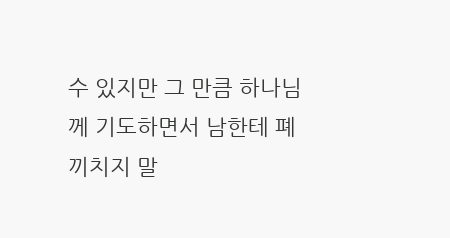수 있지만 그 만큼 하나님께 기도하면서 남한테 폐 끼치지 말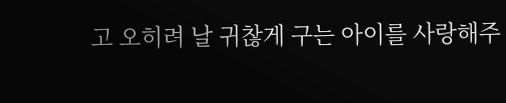고 오히려 날 귀찮게 구는 아이를 사랑해주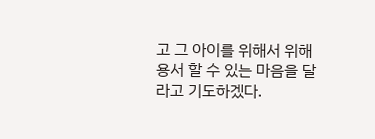고 그 아이를 위해서 위해 용서 할 수 있는 마음을 달라고 기도하겠다.